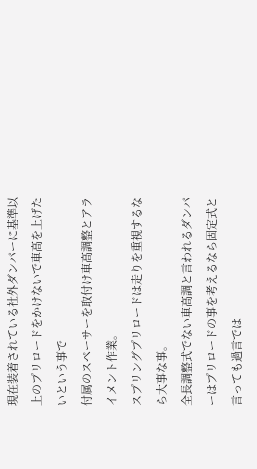現在装着されている社外ダンパーに基準以上のプリロードをかけないで車高を上げたいという事で
付属のスペーサーを取付け車高調整とアライメント作業。
スプリングプリロードは走りを重視するなら大事な事。
全長調整式でない車高調と言われるダンパーはプリロードの事を考えるなら固定式と言っても過言では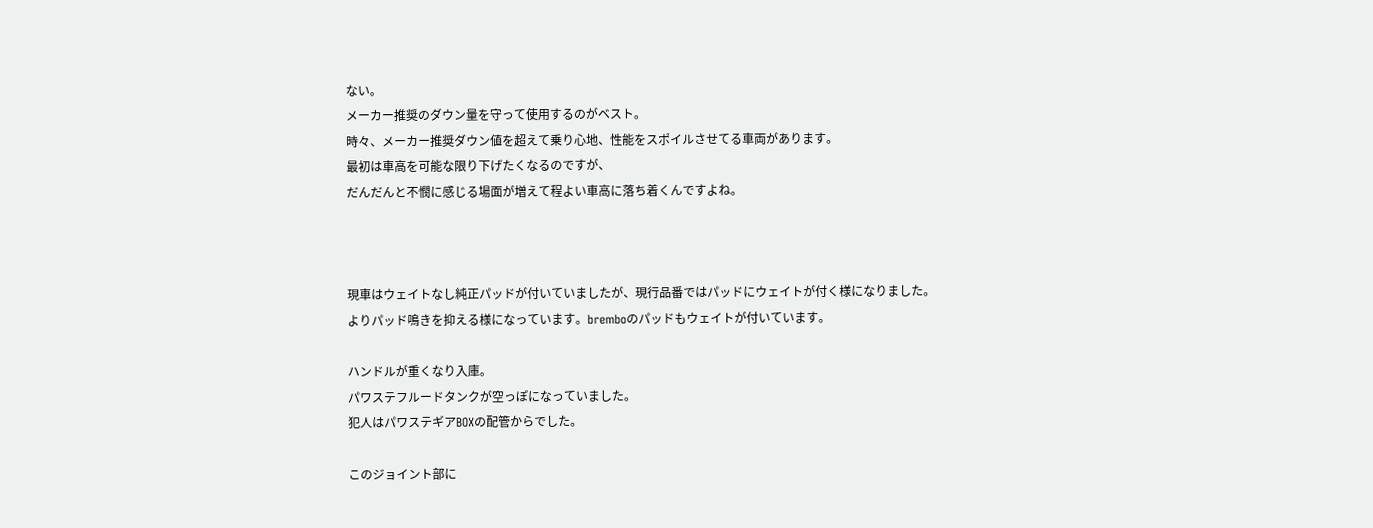ない。
メーカー推奨のダウン量を守って使用するのがベスト。
時々、メーカー推奨ダウン値を超えて乗り心地、性能をスポイルさせてる車両があります。
最初は車高を可能な限り下げたくなるのですが、
だんだんと不憫に感じる場面が増えて程よい車高に落ち着くんですよね。



現車はウェイトなし純正パッドが付いていましたが、現行品番ではパッドにウェイトが付く様になりました。
よりパッド鳴きを抑える様になっています。bremboのパッドもウェイトが付いています。

ハンドルが重くなり入庫。
パワステフルードタンクが空っぽになっていました。
犯人はパワステギアBOXの配管からでした。

このジョイント部に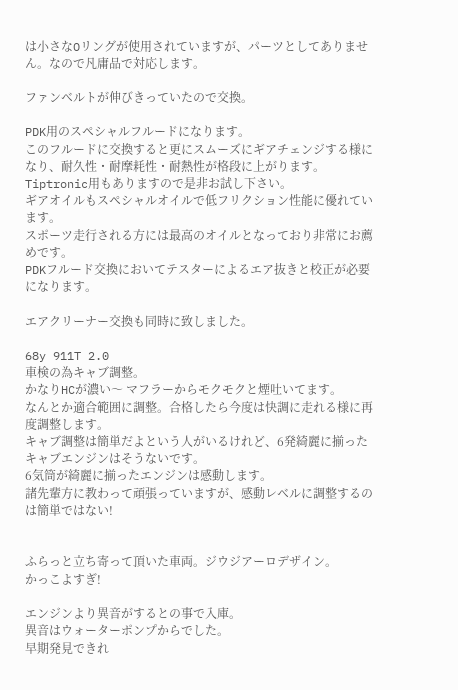は小さなOリングが使用されていますが、パーツとしてありません。なので凡庸品で対応します。

ファンベルトが伸びきっていたので交換。

PDK用のスペシャルフルードになります。
このフルードに交換すると更にスムーズにギアチェンジする様になり、耐久性・耐摩耗性・耐熱性が格段に上がります。Tiptronic用もありますので是非お試し下さい。
ギアオイルもスペシャルオイルで低フリクション性能に優れています。
スポーツ走行される方には最高のオイルとなっており非常にお薦めです。
PDKフルード交換においてテスターによるエア抜きと校正が必要になります。

エアクリーナー交換も同時に致しました。

68y 911T 2.0
車検の為キャブ調整。
かなりHCが濃い〜 マフラーからモクモクと煙吐いてます。
なんとか適合範囲に調整。合格したら今度は快調に走れる様に再度調整します。
キャブ調整は簡単だよという人がいるけれど、6発綺麗に揃ったキャブエンジンはそうないです。
6気筒が綺麗に揃ったエンジンは感動します。
諸先輩方に教わって頑張っていますが、感動レベルに調整するのは簡単ではない!


ふらっと立ち寄って頂いた車両。ジウジアーロデザイン。
かっこよすぎ!

エンジンより異音がするとの事で入庫。
異音はウォーターポンプからでした。
早期発見できれ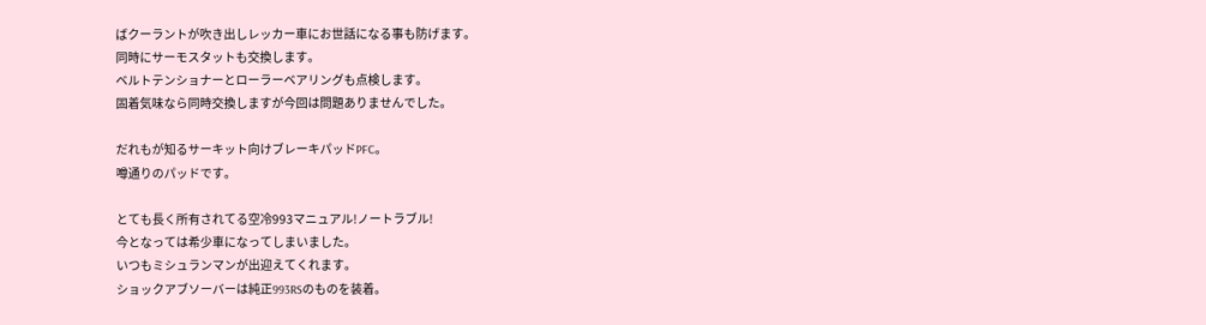ばクーラントが吹き出しレッカー車にお世話になる事も防げます。
同時にサーモスタットも交換します。
ベルトテンショナーとローラーベアリングも点検します。
固着気味なら同時交換しますが今回は問題ありませんでした。

だれもが知るサーキット向けブレーキパッドPFC。
噂通りのパッドです。

とても長く所有されてる空冷993マニュアル!ノートラブル!
今となっては希少車になってしまいました。
いつもミシュランマンが出迎えてくれます。
ショックアブソーバーは純正993RSのものを装着。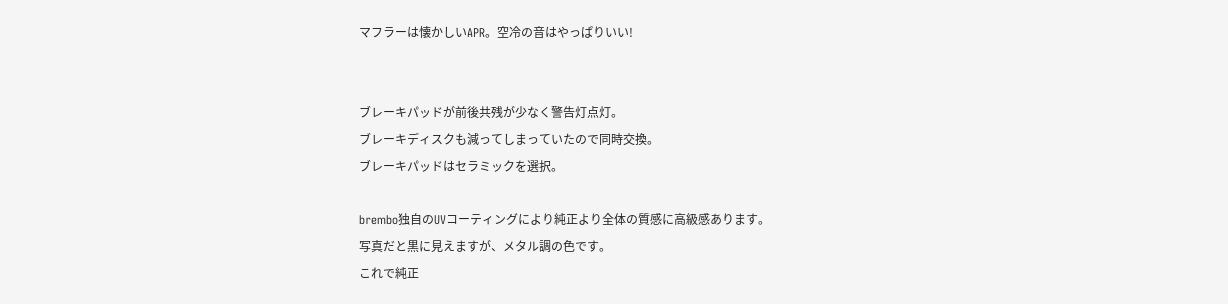マフラーは懐かしいAPR。空冷の音はやっぱりいい!


ブレーキパッドが前後共残が少なく警告灯点灯。
ブレーキディスクも減ってしまっていたので同時交換。
ブレーキパッドはセラミックを選択。

brembo独自のUVコーティングにより純正より全体の質感に高級感あります。
写真だと黒に見えますが、メタル調の色です。
これで純正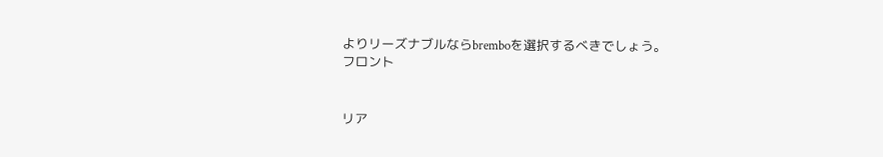よりリーズナブルならbremboを選択するべきでしょう。
フロント


リア